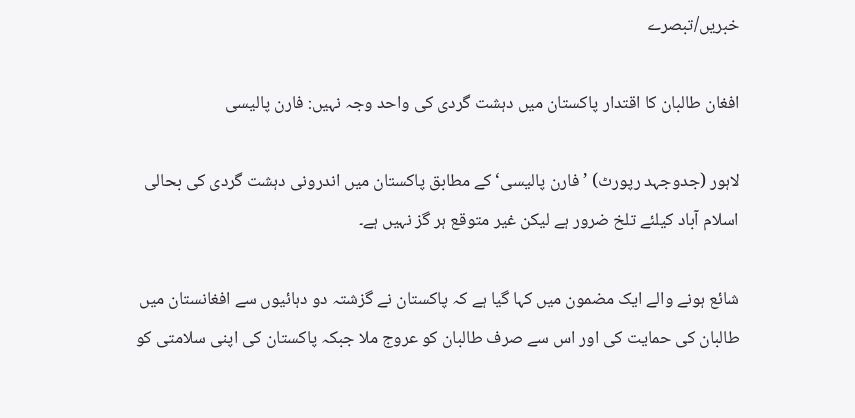خبریں/تبصرے

افغان طالبان کا اقتدار پاکستان میں دہشت گردی کی واحد وجہ نہیں: فارن پالیسی

لاہور (جدوجہد رپورٹ) ’فارن پالیسی‘ کے مطابق پاکستان میں اندرونی دہشت گردی کی بحالی اسلام آباد کیلئے تلخ ضرور ہے لیکن غیر متوقع ہر گز نہیں ہے۔

شائع ہونے والے ایک مضمون میں کہا گیا ہے کہ پاکستان نے گزشتہ دو دہائیوں سے افغانستان میں طالبان کی حمایت کی اور اس سے صرف طالبان کو عروج ملا جبکہ پاکستان کی اپنی سلامتی کو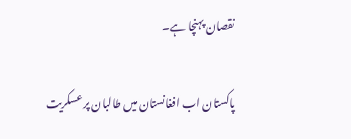نقصان پہنچا ہے۔

پاکستان اب افغانستان میں طالبان پر عسکریت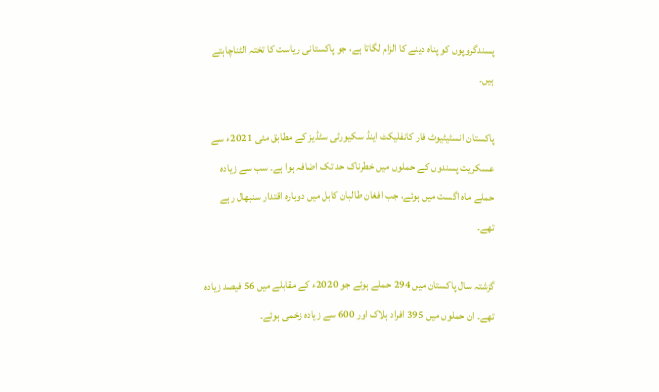پسندگروپوں کو پناہ دینے کا الزام لگاتا ہے، جو پاکستانی ریاست کا تختہ الٹناچاہتے ہیں۔

پاکستان انسٹیٹیوٹ فار کانفلیکٹ اینڈ سکیورٹی سٹڈیز کے مطابق مئی 2021ء سے عسکریت پسندوں کے حملوں میں خطرناک حد تک اضافہ ہوا ہے۔ سب سے زیادہ حملے ماہ اگست میں ہوئے، جب افغان طالبان کابل میں دوبارہ اقتدار سنبھال رہے تھے۔

گزشتہ سال پاکستان میں 294 حملے ہوئے جو 2020ء کے مقابلے میں 56 فیصد زیادہ تھے۔ ان حملوں میں 395 افراد ہلاک اور 600 سے زیادہ زخمی ہوئے۔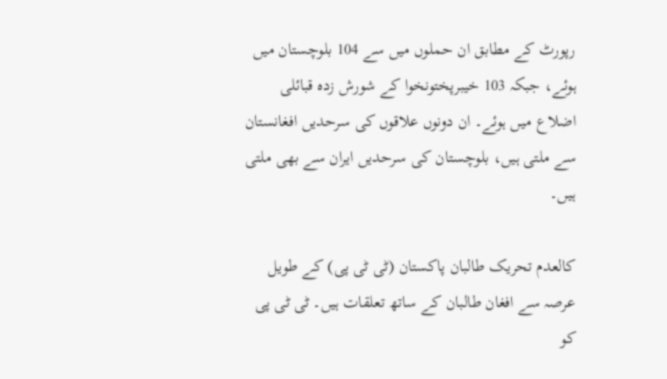رپورٹ کے مطابق ان حملوں میں سے 104 بلوچستان میں ہوئے، جبکہ 103 خیبرپختونخوا کے شورش زدہ قبائلی اضلاع میں ہوئے۔ ان دونوں علاقوں کی سرحدیں افغانستان سے ملتی ہیں، بلوچستان کی سرحدیں ایران سے بھی ملتی ہیں۔

کالعدم تحریک طالبان پاکستان (ٹی ٹی پی) کے طویل عرصہ سے افغان طالبان کے ساتھ تعلقات ہیں۔ ٹی ٹی پی کو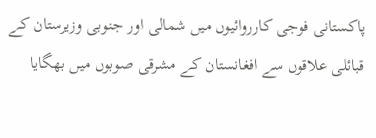پاکستانی فوجی کارروائیوں میں شمالی اور جنوبی وزیرستان کے قبائلی علاقوں سے افغانستان کے مشرقی صوبوں میں بھگایا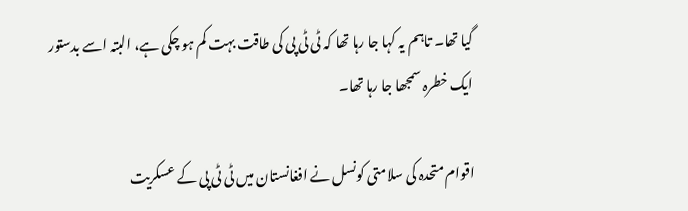گیا تھا۔ تاہم یہ کہا جا رہا تھا کہ ٹی ٹی پی کی طاقت بہت کم ہو چکی ہے، البتہ اسے بدستور ایک خطرہ سمجھا جا رہا تھا۔

اقوام متحدہ کی سلامتی کونسل نے افغانستان میں ٹی ٹی پی کے عسکریت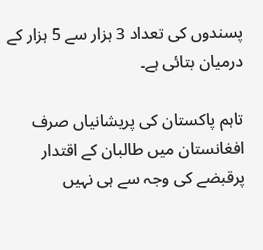پسندوں کی تعداد 3 ہزار سے 5 ہزار کے درمیان بتائی ہے۔

تاہم پاکستان کی پریشانیاں صرف افغانستان میں طالبان کے اقتدار پرقبضے کی وجہ سے ہی نہیں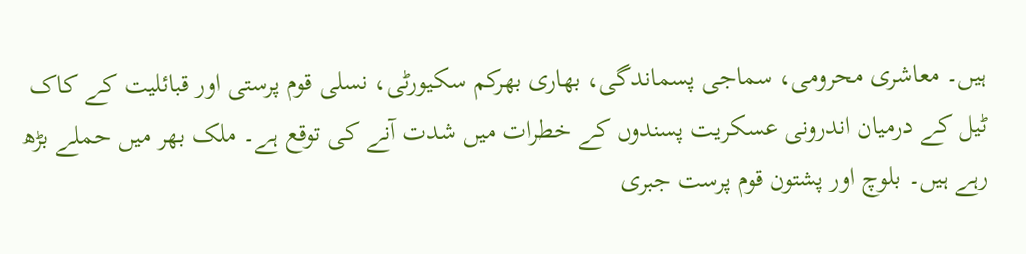ہیں۔ معاشری محرومی، سماجی پسماندگی، بھاری بھرکم سکیورٹی، نسلی قوم پرستی اور قبائلیت کے کاک ٹیل کے درمیان اندرونی عسکریت پسندوں کے خطرات میں شدت آنے کی توقع ہے۔ ملک بھر میں حملے بڑھ رہے ہیں۔ بلوچ اور پشتون قوم پرست جبری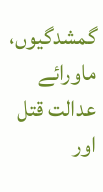گمشدگیوں، ماورائے عدالت قتل اور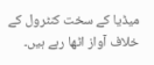میڈیا کے سخت کنٹرول کے خلاف آواز اٹھا رہے ہیں۔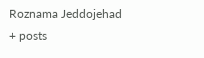Roznama Jeddojehad
+ posts